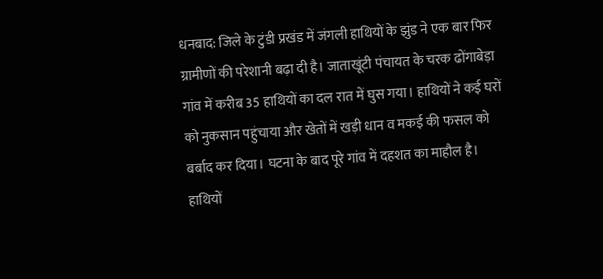धनबाद: जिले के टुंडी प्रखंड में जंगली हाथियों के झुंड ने एक बार फिर ग्रामीणों की परेशानी बढ़ा दी है। जाताखूंटी पंचायत के चरक ढोंगाबेड़ा गांव में करीब 35 हाथियों का दल रात में घुस गया। हाथियों ने कई घरों को नुकसान पहुंचाया और खेतों में खड़ी धान व मकई की फसल को बर्बाद कर दिया। घटना के बाद पूरे गांव में दहशत का माहौल है।
हाथियों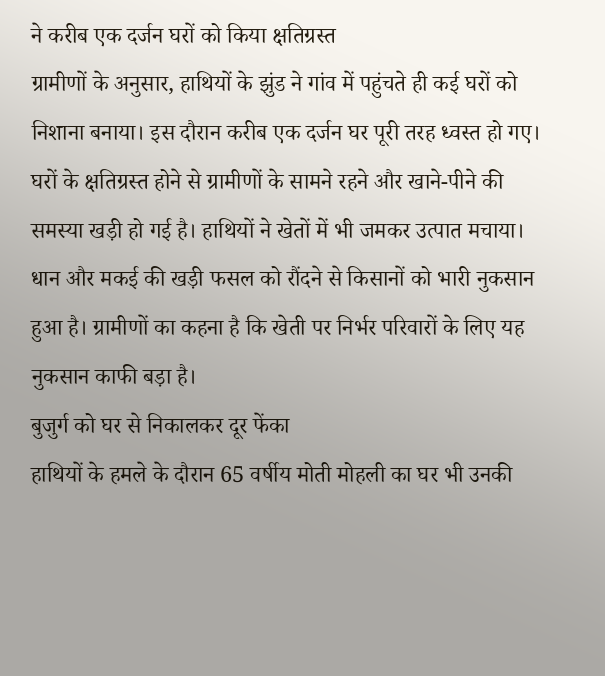ने करीब एक दर्जन घरों को किया क्षतिग्रस्त
ग्रामीणों के अनुसार, हाथियों के झुंड ने गांव में पहुंचते ही कई घरों को निशाना बनाया। इस दौरान करीब एक दर्जन घर पूरी तरह ध्वस्त हो गए। घरों के क्षतिग्रस्त होने से ग्रामीणों के सामने रहने और खाने-पीने की समस्या खड़ी हो गई है। हाथियों ने खेतों में भी जमकर उत्पात मचाया। धान और मकई की खड़ी फसल को रौंदने से किसानों को भारी नुकसान हुआ है। ग्रामीणों का कहना है कि खेती पर निर्भर परिवारों के लिए यह नुकसान काफी बड़ा है।
बुजुर्ग को घर से निकालकर दूर फेंका
हाथियों के हमले के दौरान 65 वर्षीय मोती मोहली का घर भी उनकी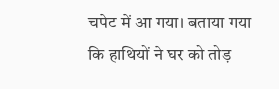चपेट में आ गया। बताया गया कि हाथियों ने घर को तोड़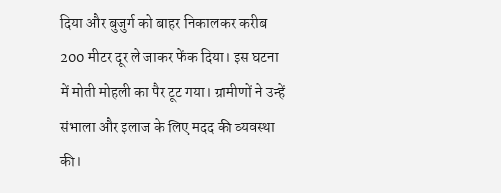दिया और बुजुर्ग को बाहर निकालकर करीब 200 मीटर दूर ले जाकर फेंक दिया। इस घटना में मोती मोहली का पैर टूट गया। ग्रामीणों ने उन्हें संभाला और इलाज के लिए मदद की व्यवस्था की।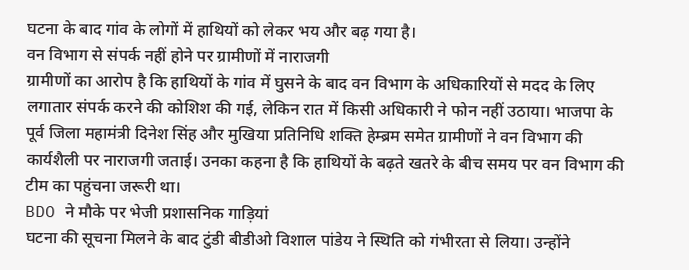घटना के बाद गांव के लोगों में हाथियों को लेकर भय और बढ़ गया है।
वन विभाग से संपर्क नहीं होने पर ग्रामीणों में नाराजगी
ग्रामीणों का आरोप है कि हाथियों के गांव में घुसने के बाद वन विभाग के अधिकारियों से मदद के लिए लगातार संपर्क करने की कोशिश की गई, लेकिन रात में किसी अधिकारी ने फोन नहीं उठाया। भाजपा के पूर्व जिला महामंत्री दिनेश सिंह और मुखिया प्रतिनिधि शक्ति हेम्ब्रम समेत ग्रामीणों ने वन विभाग की कार्यशैली पर नाराजगी जताई। उनका कहना है कि हाथियों के बढ़ते खतरे के बीच समय पर वन विभाग की टीम का पहुंचना जरूरी था।
BDO ने मौके पर भेजी प्रशासनिक गाड़ियां
घटना की सूचना मिलने के बाद टुंडी बीडीओ विशाल पांडेय ने स्थिति को गंभीरता से लिया। उन्होंने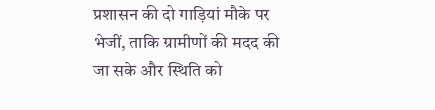प्रशासन की दो गाड़ियां मौके पर भेजीं, ताकि ग्रामीणों की मदद की जा सके और स्थिति को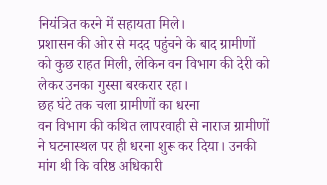नियंत्रित करने में सहायता मिले।
प्रशासन की ओर से मदद पहुंचने के बाद ग्रामीणों को कुछ राहत मिली, लेकिन वन विभाग की देरी को लेकर उनका गुस्सा बरकरार रहा।
छह घंटे तक चला ग्रामीणों का धरना
वन विभाग की कथित लापरवाही से नाराज ग्रामीणों ने घटनास्थल पर ही धरना शुरू कर दिया। उनकी मांग थी कि वरिष्ठ अधिकारी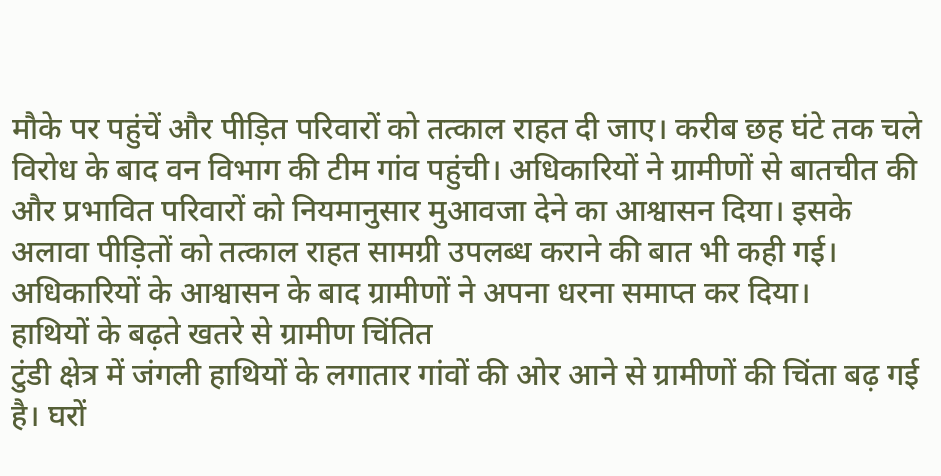मौके पर पहुंचें और पीड़ित परिवारों को तत्काल राहत दी जाए। करीब छह घंटे तक चले विरोध के बाद वन विभाग की टीम गांव पहुंची। अधिकारियों ने ग्रामीणों से बातचीत की और प्रभावित परिवारों को नियमानुसार मुआवजा देने का आश्वासन दिया। इसके अलावा पीड़ितों को तत्काल राहत सामग्री उपलब्ध कराने की बात भी कही गई। अधिकारियों के आश्वासन के बाद ग्रामीणों ने अपना धरना समाप्त कर दिया।
हाथियों के बढ़ते खतरे से ग्रामीण चिंतित
टुंडी क्षेत्र में जंगली हाथियों के लगातार गांवों की ओर आने से ग्रामीणों की चिंता बढ़ गई है। घरों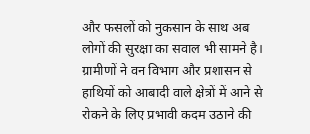और फसलों को नुकसान के साथ अब लोगों की सुरक्षा का सवाल भी सामने है। ग्रामीणों ने वन विभाग और प्रशासन से हाथियों को आबादी वाले क्षेत्रों में आने से रोकने के लिए प्रभावी कदम उठाने की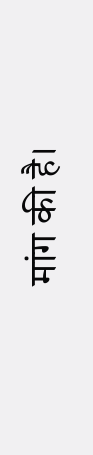मांग की है।